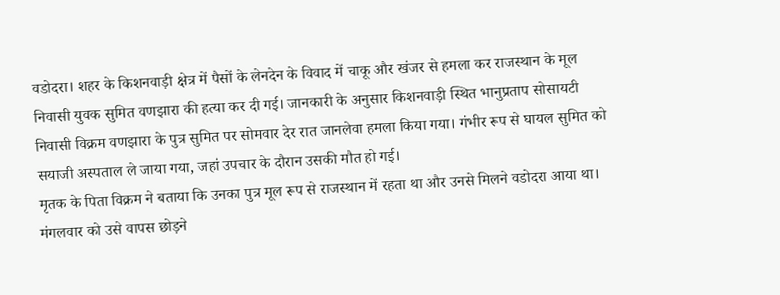वडोदरा। शहर के किशनवाड़ी क्षेत्र में पैसों के लेनदेन के विवाद में चाकू और खंजर से हमला कर राजस्थान के मूल निवासी युवक सुमित वणझारा की हत्या कर दी गई। जानकारी के अनुसार किशनवाड़ी स्थित भानुप्रताप सोसायटी निवासी विक्रम वणझारा के पुत्र सुमित पर सोमवार देर रात जानलेवा हमला किया गया। गंभीर रूप से घायल सुमित को सयाजी अस्पताल ले जाया गया, जहां उपचार के दौरान उसकी मौत हो गई।
मृतक के पिता विक्रम ने बताया कि उनका पुत्र मूल रूप से राजस्थान में रहता था और उनसे मिलने वडोदरा आया था। मंगलवार को उसे वापस छोड़ने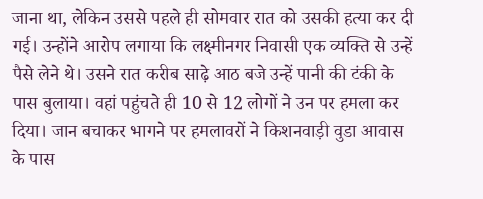जाना था, लेकिन उससे पहले ही सोमवार रात को उसकी हत्या कर दी गई। उन्होंने आरोप लगाया कि लक्ष्मीनगर निवासी एक व्यक्ति से उन्हें पैसे लेने थे। उसने रात करीब साढ़े आठ बजे उन्हें पानी की टंकी के पास बुलाया। वहां पहुंचते ही 10 से 12 लोगों ने उन पर हमला कर दिया। जान बचाकर भागने पर हमलावरों ने किशनवाड़ी वुडा आवास के पास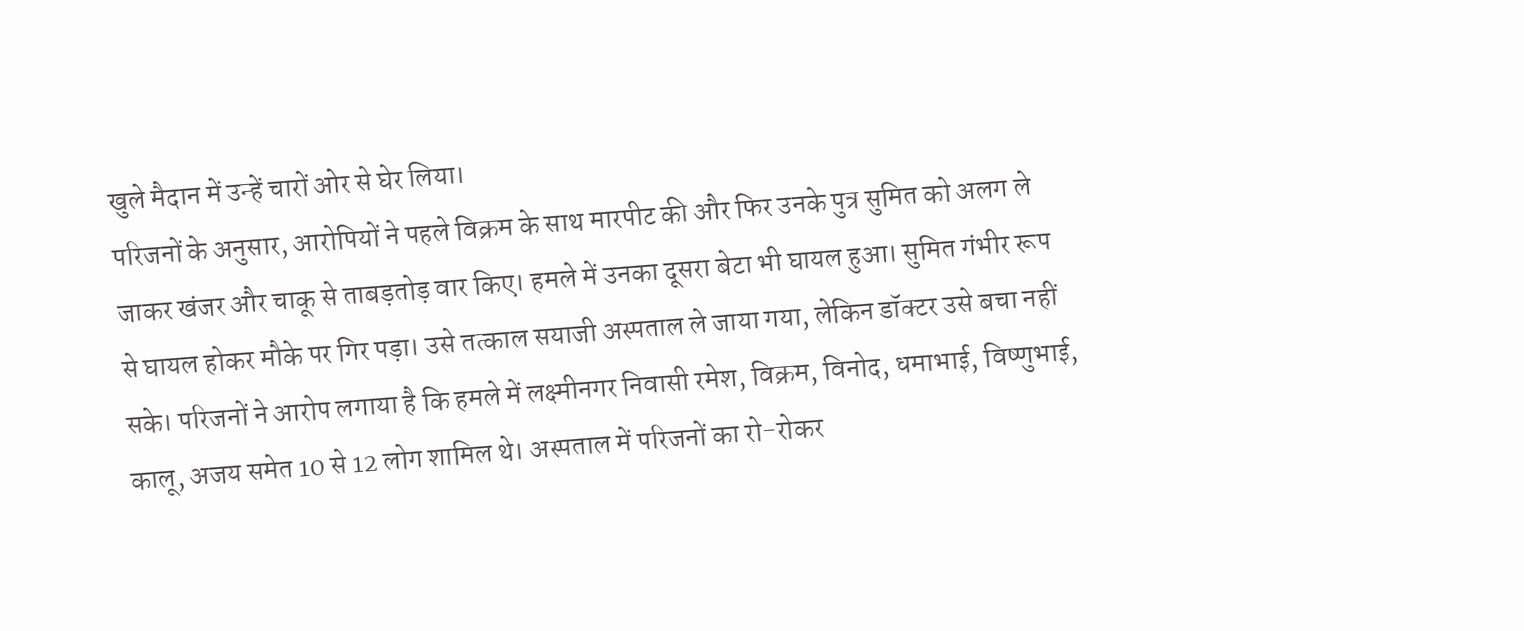खुले मैदान में उन्हें चारों ओर से घेर लिया।
परिजनों के अनुसार, आरोपियों ने पहले विक्रम के साथ मारपीट की और फिर उनके पुत्र सुमित को अलग ले जाकर खंजर और चाकू से ताबड़तोड़ वार किए। हमले में उनका दूसरा बेटा भी घायल हुआ। सुमित गंभीर रूप से घायल होकर मौके पर गिर पड़ा। उसे तत्काल सयाजी अस्पताल ले जाया गया, लेकिन डॉक्टर उसे बचा नहीं सके। परिजनों ने आरोप लगाया है कि हमले में लक्ष्मीनगर निवासी रमेश, विक्रम, विनोद, धमाभाई, विष्णुभाई, कालू, अजय समेत 10 से 12 लोग शामिल थे। अस्पताल में परिजनों का रो-रोकर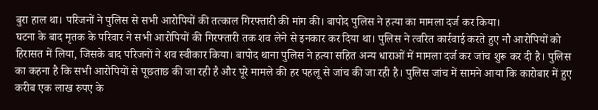बुरा हाल था। परिजनों ने पुलिस से सभी आरोपियों की तत्काल गिरफ्तारी की मांग की। बापोद पुलिस ने हत्या का मामला दर्ज कर किया।
घटना के बाद मृतक के परिवार ने सभी आरोपियों की गिरफ्तारी तक शव लेने से इनकार कर दिया था। पुलिस ने त्वरित कार्रवाई करते हुए नौ आरोपियों को हिरासत में लिया, जिसके बाद परिजनों ने शव स्वीकार किया। बापोद थाना पुलिस ने हत्या सहित अन्य धाराओं में मामला दर्ज कर जांच शुरू कर दी है। पुलिस का कहना है कि सभी आरोपियों से पूछताछ की जा रही है और पूरे मामले की हर पहलू से जांच की जा रही है। पुलिस जांच में सामने आया कि कारोबार में हुए करीब एक लाख रुपए के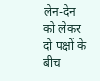लेन-देन को लेकर दो पक्षों के बीच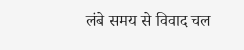लंबे समय से विवाद चल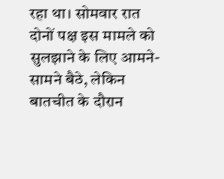रहा था। सोमवार रात दोनों पक्ष इस मामले को सुलझाने के लिए आमने-सामने बैठे, लेकिन बातचीत के दौरान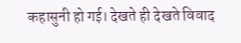कहासुनी हो गई। देखते ही देखते विवाद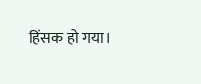हिंसक हो गया।